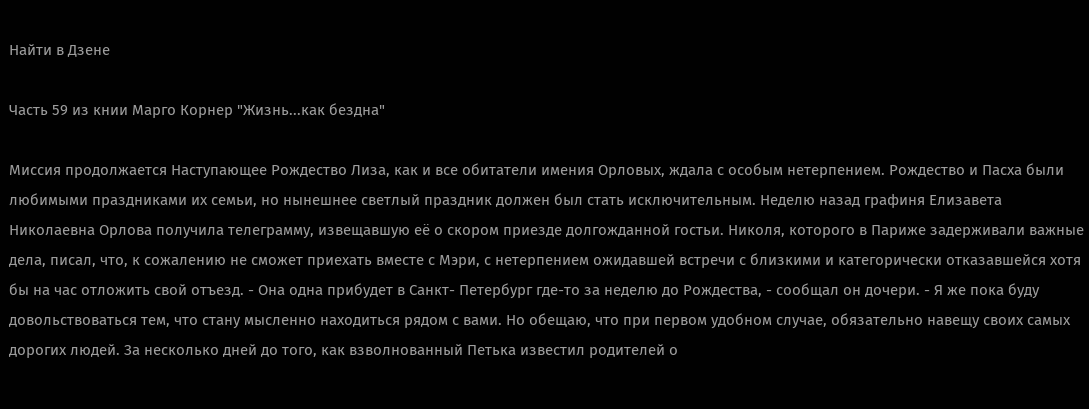Найти в Дзене

Часть 59 из книи Марго Корнер "Жизнь...как бездна"

Миссия продолжается Наступающее Рождество Лиза, как и все обитатели имения Орловых, ждала с особым нетерпением. Рождество и Пасха были любимыми праздниками их семьи, но нынешнее светлый праздник должен был стать исключительным. Неделю назад графиня Елизавета Николаевна Орлова получила телеграмму, извещавшую её о скором приезде долгожданной гостьи. Николя, которого в Париже задерживали важные дела, писал, что, к сожалению не сможет приехать вместе с Мэри, с нетерпением ожидавшей встречи с близкими и категорически отказавшейся хотя бы на час отложить свой отъезд. - Она одна прибудет в Санкт- Петербург где-то за неделю до Рождества, - сообщал он дочери. - Я же пока буду довольствоваться тем, что стану мысленно находиться рядом с вами. Но обещаю, что при первом удобном случае, обязательно навещу своих самых дорогих людей. За несколько дней до того, как взволнованный Петька известил родителей о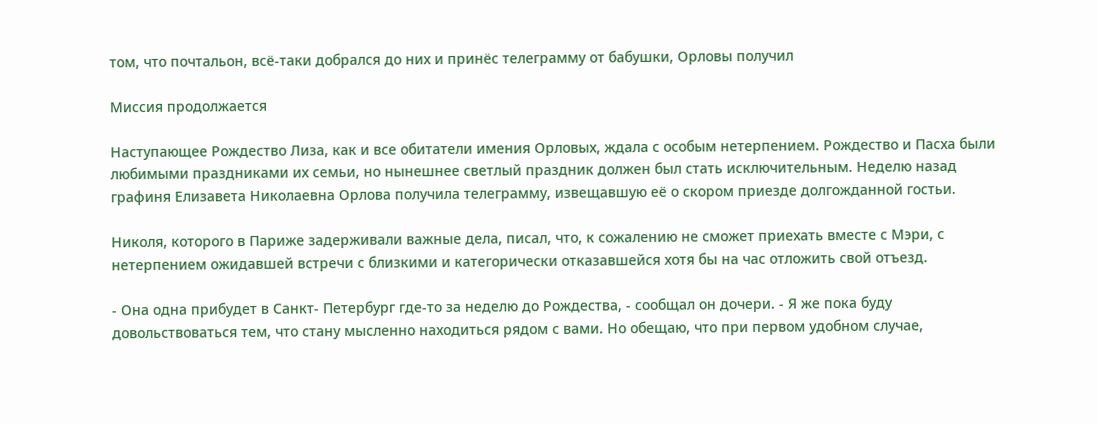том, что почтальон, всё-таки добрался до них и принёс телеграмму от бабушки, Орловы получил

Миссия продолжается

Наступающее Рождество Лиза, как и все обитатели имения Орловых, ждала с особым нетерпением. Рождество и Пасха были любимыми праздниками их семьи, но нынешнее светлый праздник должен был стать исключительным. Неделю назад графиня Елизавета Николаевна Орлова получила телеграмму, извещавшую её о скором приезде долгожданной гостьи.

Николя, которого в Париже задерживали важные дела, писал, что, к сожалению не сможет приехать вместе с Мэри, с нетерпением ожидавшей встречи с близкими и категорически отказавшейся хотя бы на час отложить свой отъезд.

- Она одна прибудет в Санкт- Петербург где-то за неделю до Рождества, - сообщал он дочери. - Я же пока буду довольствоваться тем, что стану мысленно находиться рядом с вами. Но обещаю, что при первом удобном случае,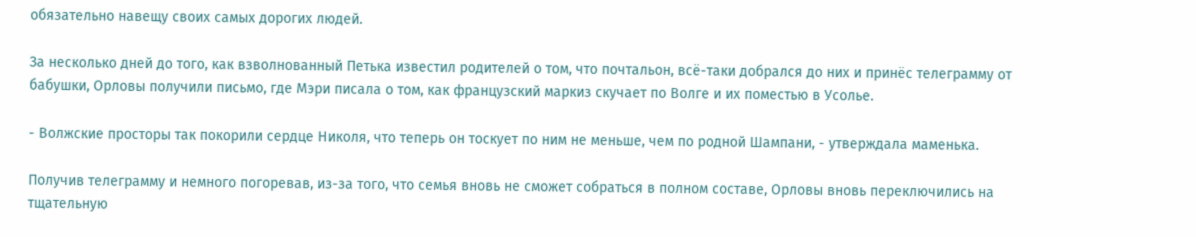обязательно навещу своих самых дорогих людей.

За несколько дней до того, как взволнованный Петька известил родителей о том, что почтальон, всё-таки добрался до них и принёс телеграмму от бабушки, Орловы получили письмо, где Мэри писала о том, как французский маркиз скучает по Волге и их поместью в Усолье.

- Волжские просторы так покорили сердце Николя, что теперь он тоскует по ним не меньше, чем по родной Шампани, - утверждала маменька.

Получив телеграмму и немного погоревав, из-за того, что семья вновь не сможет собраться в полном составе, Орловы вновь переключились на тщательную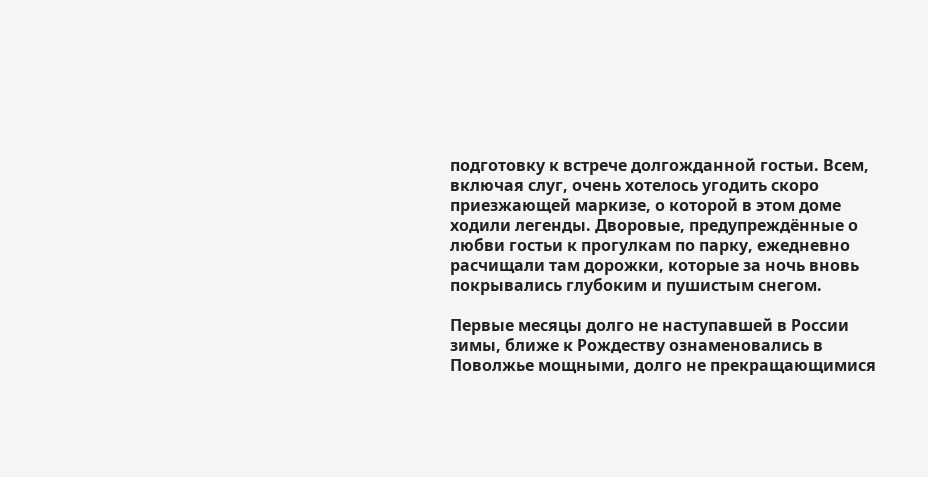подготовку к встрече долгожданной гостьи. Всем, включая слуг, очень хотелось угодить скоро приезжающей маркизе, о которой в этом доме ходили легенды. Дворовые, предупреждённые о любви гостьи к прогулкам по парку, ежедневно расчищали там дорожки, которые за ночь вновь покрывались глубоким и пушистым снегом.

Первые месяцы долго не наступавшей в России зимы, ближе к Рождеству ознаменовались в Поволжье мощными, долго не прекращающимися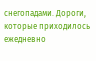снегопадами. Дороги, которые приходилось ежедневно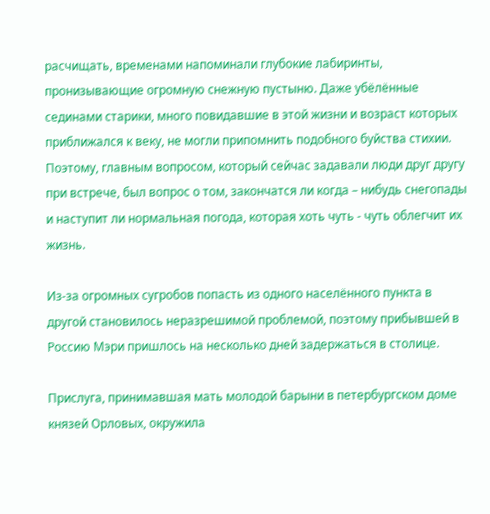расчищать, временами напоминали глубокие лабиринты, пронизывающие огромную снежную пустыню. Даже убёлённые сединами старики, много повидавшие в этой жизни и возраст которых приближался к веку, не могли припомнить подобного буйства стихии. Поэтому, главным вопросом, который сейчас задавали люди друг другу при встрече, был вопрос о том, закончатся ли когда – нибудь снегопады и наступит ли нормальная погода, которая хоть чуть - чуть облегчит их жизнь.

Из-за огромных сугробов попасть из одного населённого пункта в другой становилось неразрешимой проблемой, поэтому прибывшей в Россию Мэри пришлось на несколько дней задержаться в столице.

Прислуга, принимавшая мать молодой барыни в петербургском доме князей Орловых, окружила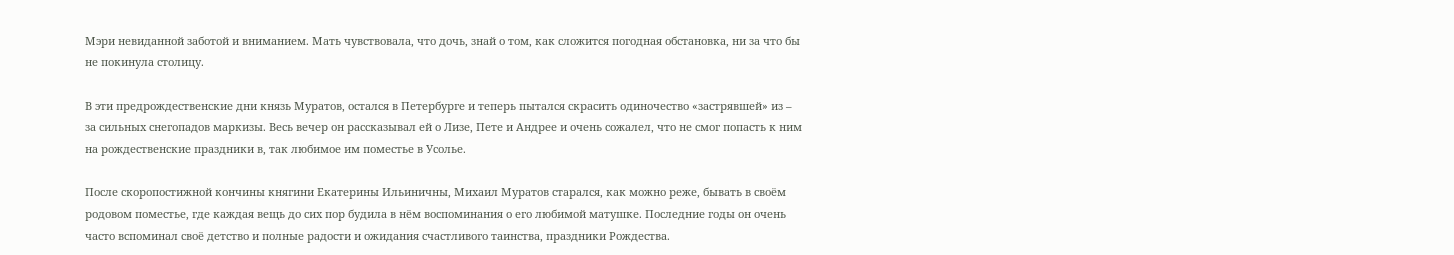Мэри невиданной заботой и вниманием. Мать чувствовала, что дочь, знай о том, как сложится погодная обстановка, ни за что бы не покинула столицу.

В эти предрождественские дни князь Муратов, остался в Петербурге и теперь пытался скрасить одиночество «застрявшей» из – за сильных снегопадов маркизы. Весь вечер он рассказывал ей о Лизе, Пете и Андрее и очень сожалел, что не смог попасть к ним на рождественские праздники в, так любимое им поместье в Усолье.

После скоропостижной кончины княгини Екатерины Ильиничны, Михаил Муратов старался, как можно реже, бывать в своём родовом поместье, где каждая вещь до сих пор будила в нём воспоминания о его любимой матушке. Последние годы он очень часто вспоминал своё детство и полные радости и ожидания счастливого таинства, праздники Рождества.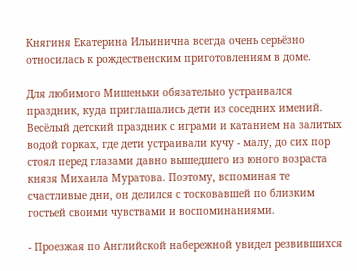Княгиня Екатерина Ильинична всегда очень серьёзно относилась к рождественским приготовлениям в доме.

Для любимого Мишеньки обязательно устраивался праздник, куда приглашались дети из соседних имений. Весёлый детский праздник с играми и катанием на залитых водой горках, где дети устраивали кучу - малу, до сих пор стоял перед глазами давно вышедшего из юного возраста князя Михаила Муратова. Поэтому, вспоминая те счастливые дни, он делился с тосковавшей по близким гостьей своими чувствами и воспоминаниями.

- Проезжая по Английской набережной увидел резвившихся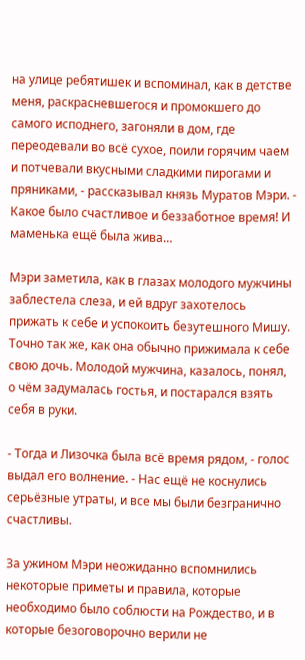на улице ребятишек и вспоминал, как в детстве меня, раскрасневшегося и промокшего до самого исподнего, загоняли в дом, где переодевали во всё сухое, поили горячим чаем и потчевали вкусными сладкими пирогами и пряниками, - рассказывал князь Муратов Мэри. - Какое было счастливое и беззаботное время! И маменька ещё была жива…

Мэри заметила, как в глазах молодого мужчины заблестела слеза, и ей вдруг захотелось прижать к себе и успокоить безутешного Мишу. Точно так же, как она обычно прижимала к себе свою дочь. Молодой мужчина, казалось, понял, о чём задумалась гостья, и постарался взять себя в руки.

- Тогда и Лизочка была всё время рядом, - голос выдал его волнение. - Нас ещё не коснулись серьёзные утраты, и все мы были безгранично счастливы.

За ужином Мэри неожиданно вспомнились некоторые приметы и правила, которые необходимо было соблюсти на Рождество, и в которые безоговорочно верили не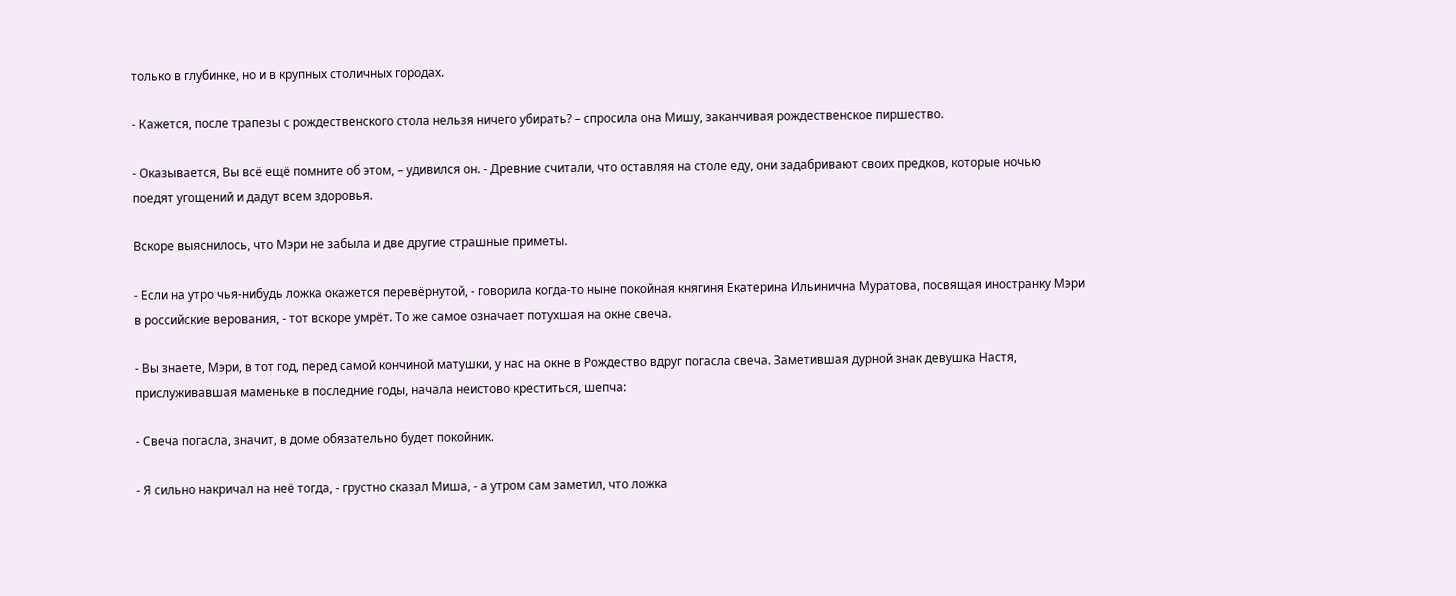только в глубинке, но и в крупных столичных городах.

- Кажется, после трапезы с рождественского стола нельзя ничего убирать? – спросила она Мишу, заканчивая рождественское пиршество.

- Оказывается, Вы всё ещё помните об этом, – удивился он. - Древние считали, что оставляя на столе еду, они задабривают своих предков, которые ночью поедят угощений и дадут всем здоровья.

Вскоре выяснилось, что Мэри не забыла и две другие страшные приметы.

- Если на утро чья-нибудь ложка окажется перевёрнутой, - говорила когда-то ныне покойная княгиня Екатерина Ильинична Муратова, посвящая иностранку Мэри в российские верования, - тот вскоре умрёт. То же самое означает потухшая на окне свеча.

- Вы знаете, Мэри, в тот год, перед самой кончиной матушки, у нас на окне в Рождество вдруг погасла свеча. Заметившая дурной знак девушка Настя, прислуживавшая маменьке в последние годы, начала неистово креститься, шепча:

- Свеча погасла, значит, в доме обязательно будет покойник.

- Я сильно накричал на неё тогда, - грустно сказал Миша, - а утром сам заметил, что ложка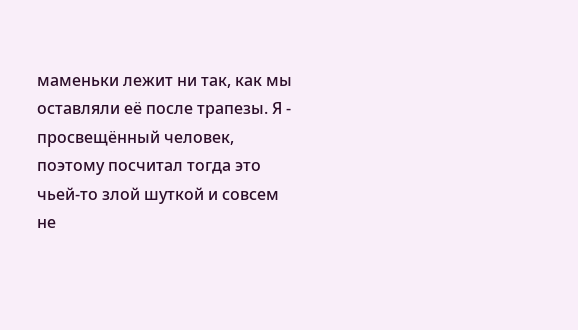маменьки лежит ни так, как мы оставляли её после трапезы. Я - просвещённый человек, поэтому посчитал тогда это чьей-то злой шуткой и совсем не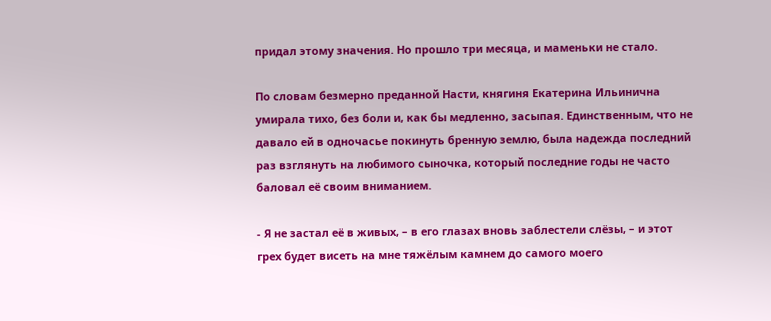придал этому значения. Но прошло три месяца, и маменьки не стало.

По словам безмерно преданной Насти, княгиня Екатерина Ильинична умирала тихо, без боли и, как бы медленно, засыпая. Единственным, что не давало ей в одночасье покинуть бренную землю, была надежда последний раз взглянуть на любимого сыночка, который последние годы не часто баловал её своим вниманием.

- Я не застал её в живых, – в его глазах вновь заблестели слёзы, – и этот грех будет висеть на мне тяжёлым камнем до самого моего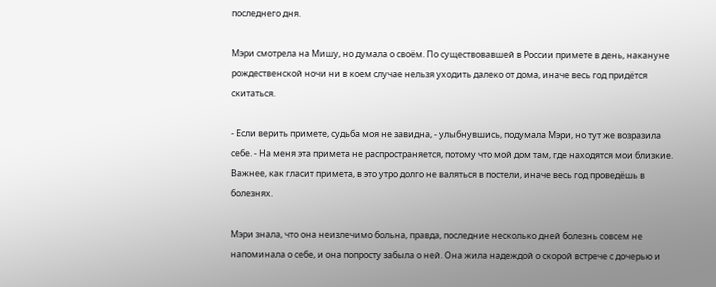последнего дня.

Мэри смотрела на Мишу, но думала о своём. По существовавшей в России примете в день, накануне рождественской ночи ни в коем случае нельзя уходить далеко от дома, иначе весь год придётся скитаться.

- Если верить примете, судьба моя не завидна, - улыбнувшись, подумала Мэри, но тут же возразила себе. - На меня эта примета не распространяется, потому что мой дом там, где находятся мои близкие. Важнее, как гласит примета, в это утро долго не валяться в постели, иначе весь год проведёшь в болезнях.

Мэри знала, что она неизлечимо больна, правда, последние несколько дней болезнь совсем не напоминала о себе, и она попросту забыла о ней. Она жила надеждой о скорой встрече с дочерью и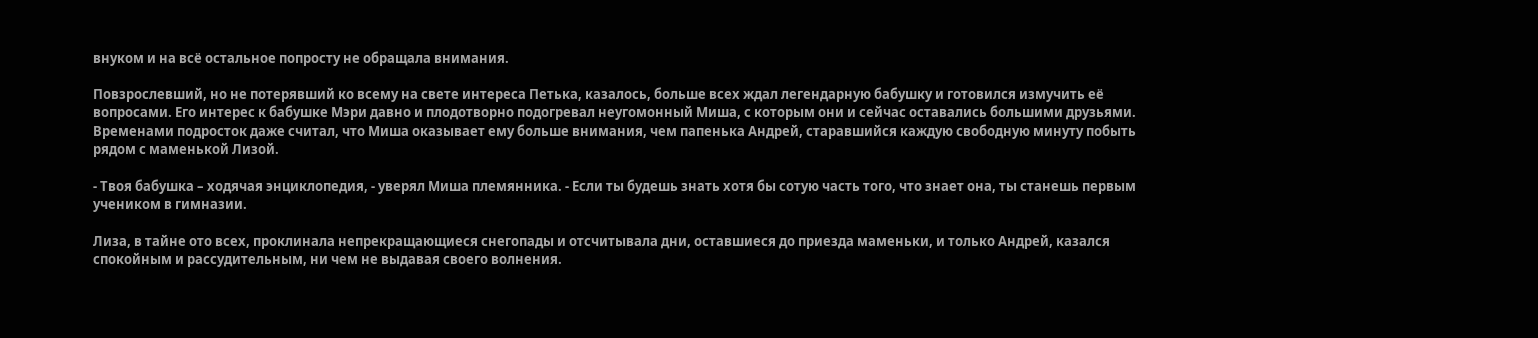внуком и на всё остальное попросту не обращала внимания.

Повзрослевший, но не потерявший ко всему на свете интереса Петька, казалось, больше всех ждал легендарную бабушку и готовился измучить её вопросами. Его интерес к бабушке Мэри давно и плодотворно подогревал неугомонный Миша, с которым они и сейчас оставались большими друзьями. Временами подросток даже считал, что Миша оказывает ему больше внимания, чем папенька Андрей, старавшийся каждую свободную минуту побыть рядом с маменькой Лизой.

- Твоя бабушка – ходячая энциклопедия, - уверял Миша племянника. - Если ты будешь знать хотя бы сотую часть того, что знает она, ты станешь первым учеником в гимназии.

Лиза, в тайне ото всех, проклинала непрекращающиеся снегопады и отсчитывала дни, оставшиеся до приезда маменьки, и только Андрей, казался спокойным и рассудительным, ни чем не выдавая своего волнения.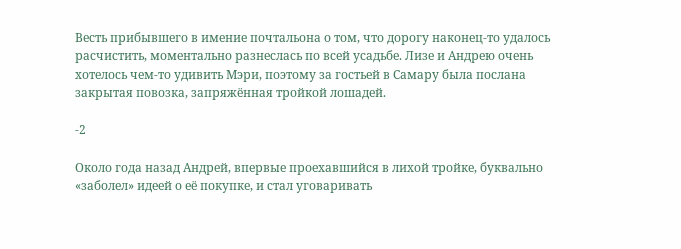Весть прибывшего в имение почтальона о том, что дорогу наконец-то удалось расчистить, моментально разнеслась по всей усадьбе. Лизе и Андрею очень хотелось чем-то удивить Мэри, поэтому за гостьей в Самару была послана закрытая повозка, запряжённая тройкой лошадей.

-2

Около года назад Андрей, впервые проехавшийся в лихой тройке, буквально «заболел» идеей о её покупке, и стал уговаривать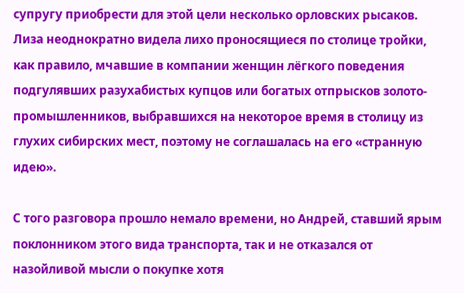супругу приобрести для этой цели несколько орловских рысаков. Лиза неоднократно видела лихо проносящиеся по столице тройки, как правило, мчавшие в компании женщин лёгкого поведения подгулявших разухабистых купцов или богатых отпрысков золото-промышленников, выбравшихся на некоторое время в столицу из глухих сибирских мест, поэтому не соглашалась на его «странную идею».

С того разговора прошло немало времени, но Андрей, ставший ярым поклонником этого вида транспорта, так и не отказался от назойливой мысли о покупке хотя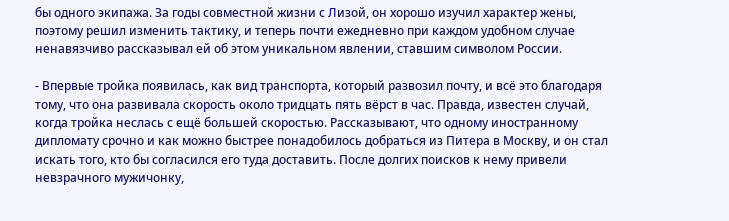бы одного экипажа. За годы совместной жизни с Лизой, он хорошо изучил характер жены, поэтому решил изменить тактику, и теперь почти ежедневно при каждом удобном случае ненавязчиво рассказывал ей об этом уникальном явлении, ставшим символом России.

- Впервые тройка появилась, как вид транспорта, который развозил почту, и всё это благодаря тому, что она развивала скорость около тридцать пять вёрст в час. Правда, известен случай, когда тройка неслась с ещё большей скоростью. Рассказывают, что одному иностранному дипломату срочно и как можно быстрее понадобилось добраться из Питера в Москву, и он стал искать того, кто бы согласился его туда доставить. После долгих поисков к нему привели невзрачного мужичонку,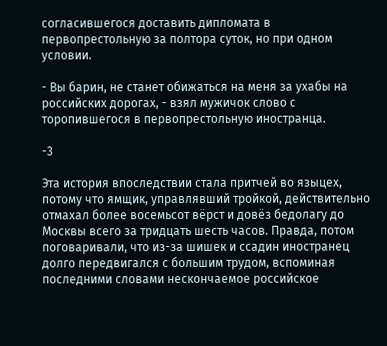согласившегося доставить дипломата в первопрестольную за полтора суток, но при одном условии.

- Вы барин, не станет обижаться на меня за ухабы на российских дорогах, - взял мужичок слово с торопившегося в первопрестольную иностранца.

-3

Эта история впоследствии стала притчей во языцех, потому что ямщик, управлявший тройкой, действительно отмахал более восемьсот вёрст и довёз бедолагу до Москвы всего за тридцать шесть часов. Правда, потом поговаривали, что из-за шишек и ссадин иностранец долго передвигался с большим трудом, вспоминая последними словами нескончаемое российское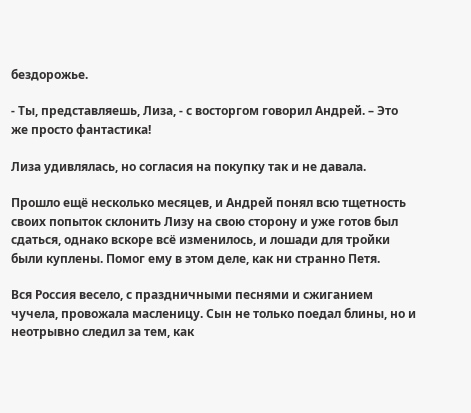бездорожье.

- Ты, представляешь, Лиза, - с восторгом говорил Андрей. – Это же просто фантастика!

Лиза удивлялась, но согласия на покупку так и не давала.

Прошло ещё несколько месяцев, и Андрей понял всю тщетность своих попыток склонить Лизу на свою сторону и уже готов был сдаться, однако вскоре всё изменилось, и лошади для тройки были куплены. Помог ему в этом деле, как ни странно Петя.

Вся Россия весело, с праздничными песнями и сжиганием чучела, провожала масленицу. Сын не только поедал блины, но и неотрывно следил за тем, как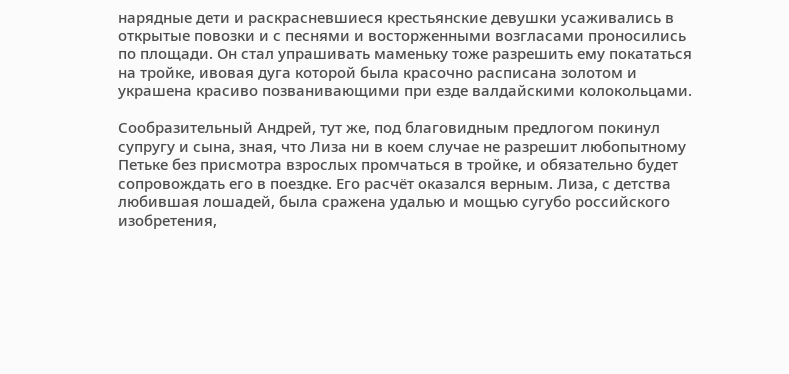нарядные дети и раскрасневшиеся крестьянские девушки усаживались в открытые повозки и с песнями и восторженными возгласами проносились по площади. Он стал упрашивать маменьку тоже разрешить ему покататься на тройке, ивовая дуга которой была красочно расписана золотом и украшена красиво позванивающими при езде валдайскими колокольцами.

Сообразительный Андрей, тут же, под благовидным предлогом покинул супругу и сына, зная, что Лиза ни в коем случае не разрешит любопытному Петьке без присмотра взрослых промчаться в тройке, и обязательно будет сопровождать его в поездке. Его расчёт оказался верным. Лиза, с детства любившая лошадей, была сражена удалью и мощью сугубо российского изобретения,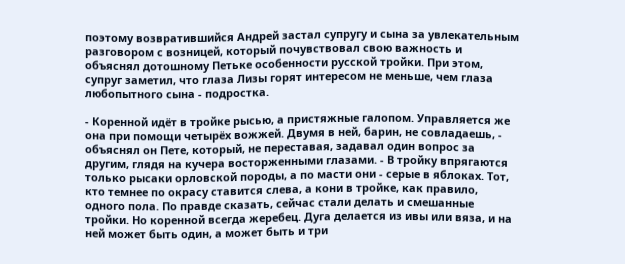поэтому возвратившийся Андрей застал супругу и сына за увлекательным разговором с возницей, который почувствовал свою важность и объяснял дотошному Петьке особенности русской тройки. При этом, супруг заметил, что глаза Лизы горят интересом не меньше, чем глаза любопытного сына - подростка.

- Коренной идёт в тройке рысью, а пристяжные галопом. Управляется же она при помощи четырёх вожжей. Двумя в ней, барин, не совладаешь, - объяснял он Пете, который, не переставая, задавал один вопрос за другим, глядя на кучера восторженными глазами. - В тройку впрягаются только рысаки орловской породы, а по масти они - серые в яблоках. Тот, кто темнее по окрасу ставится слева, а кони в тройке, как правило, одного пола. По правде сказать, сейчас стали делать и смешанные тройки. Но коренной всегда жеребец. Дуга делается из ивы или вяза, и на ней может быть один, а может быть и три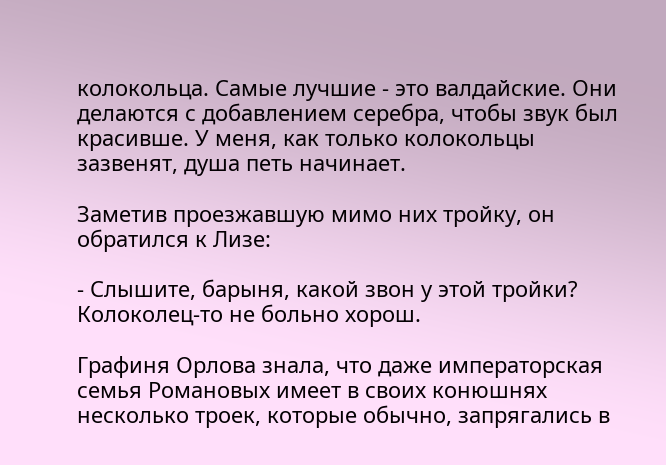колокольца. Самые лучшие - это валдайские. Они делаются с добавлением серебра, чтобы звук был красивше. У меня, как только колокольцы зазвенят, душа петь начинает.

Заметив проезжавшую мимо них тройку, он обратился к Лизе:

- Слышите, барыня, какой звон у этой тройки? Колоколец-то не больно хорош.

Графиня Орлова знала, что даже императорская семья Романовых имеет в своих конюшнях несколько троек, которые обычно, запрягались в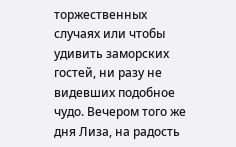торжественных случаях или чтобы удивить заморских гостей, ни разу не видевших подобное чудо. Вечером того же дня Лиза, на радость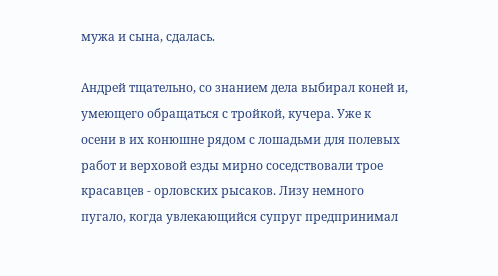мужа и сына, сдалась.

Андрей тщательно, со знанием дела выбирал коней и, умеющего обращаться с тройкой, кучера. Уже к осени в их конюшне рядом с лошадьми для полевых работ и верховой езды мирно соседствовали трое красавцев - орловских рысаков. Лизу немного пугало, когда увлекающийся супруг предпринимал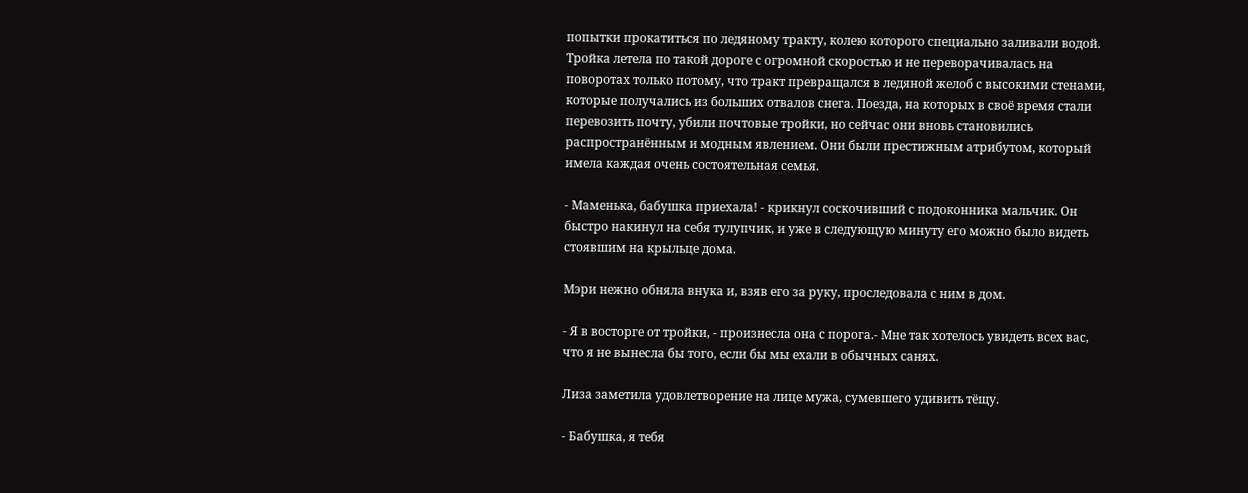попытки прокатиться по ледяному тракту, колею которого специально заливали водой. Тройка летела по такой дороге с огромной скоростью и не переворачивалась на поворотах только потому, что тракт превращался в ледяной желоб с высокими стенами, которые получались из больших отвалов снега. Поезда, на которых в своё время стали перевозить почту, убили почтовые тройки, но сейчас они вновь становились распространённым и модным явлением. Они были престижным атрибутом, который имела каждая очень состоятельная семья.

- Маменька, бабушка приехала! - крикнул соскочивший с подоконника мальчик. Он быстро накинул на себя тулупчик, и уже в следующую минуту его можно было видеть стоявшим на крыльце дома.

Мэри нежно обняла внука и, взяв его за руку, проследовала с ним в дом.

- Я в восторге от тройки, - произнесла она с порога.- Мне так хотелось увидеть всех вас, что я не вынесла бы того, если бы мы ехали в обычных санях.

Лиза заметила удовлетворение на лице мужа, сумевшего удивить тёщу.

- Бабушка, я тебя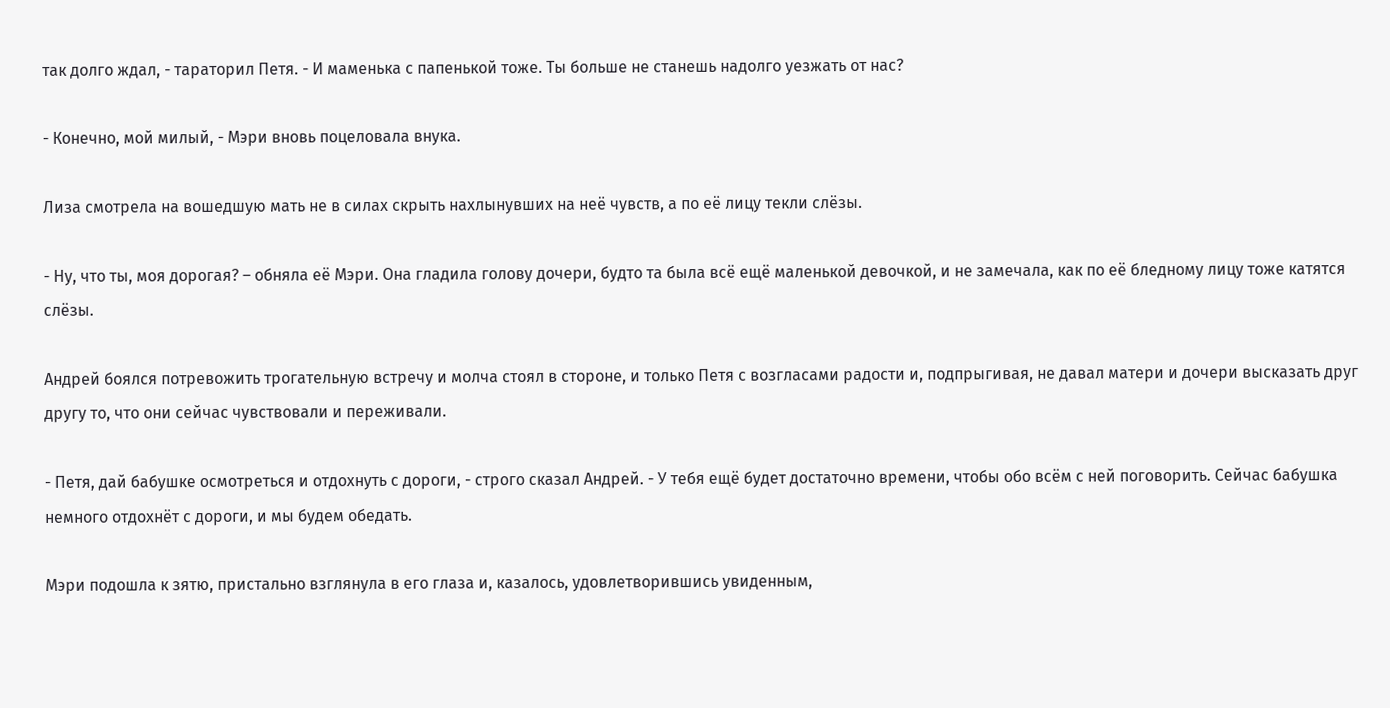так долго ждал, - тараторил Петя. - И маменька с папенькой тоже. Ты больше не станешь надолго уезжать от нас?

- Конечно, мой милый, - Мэри вновь поцеловала внука.

Лиза смотрела на вошедшую мать не в силах скрыть нахлынувших на неё чувств, а по её лицу текли слёзы.

- Ну, что ты, моя дорогая? – обняла её Мэри. Она гладила голову дочери, будто та была всё ещё маленькой девочкой, и не замечала, как по её бледному лицу тоже катятся слёзы.

Андрей боялся потревожить трогательную встречу и молча стоял в стороне, и только Петя с возгласами радости и, подпрыгивая, не давал матери и дочери высказать друг другу то, что они сейчас чувствовали и переживали.

- Петя, дай бабушке осмотреться и отдохнуть с дороги, - строго сказал Андрей. - У тебя ещё будет достаточно времени, чтобы обо всём с ней поговорить. Сейчас бабушка немного отдохнёт с дороги, и мы будем обедать.

Мэри подошла к зятю, пристально взглянула в его глаза и, казалось, удовлетворившись увиденным,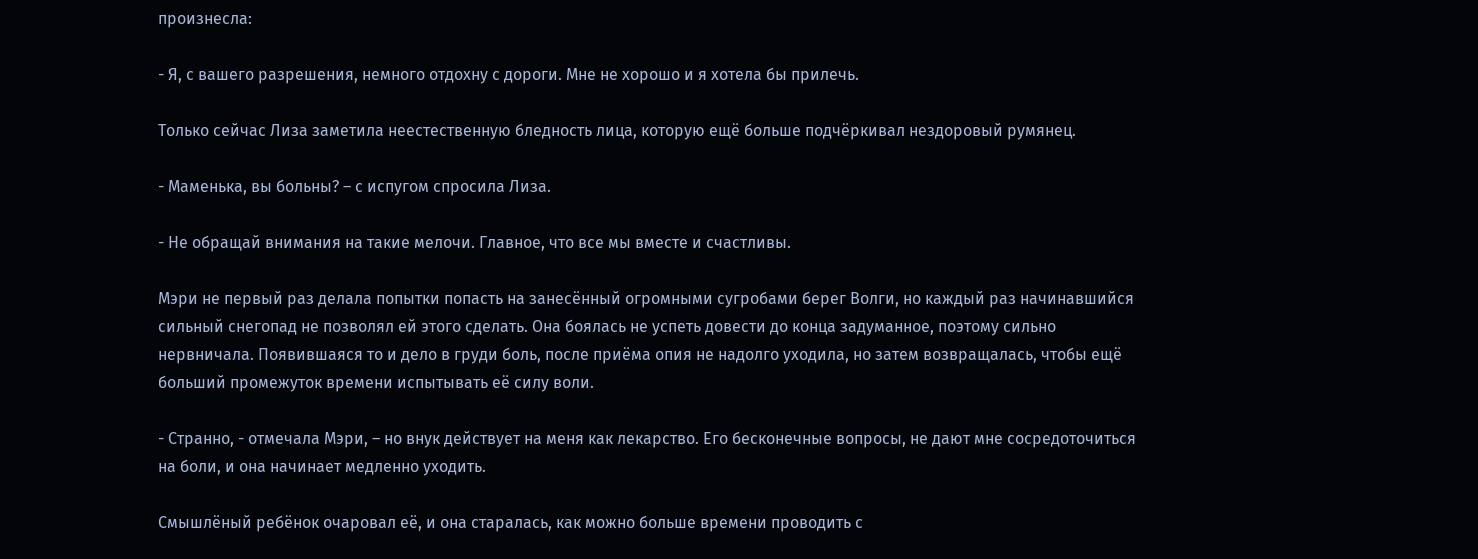произнесла:

- Я, с вашего разрешения, немного отдохну с дороги. Мне не хорошо и я хотела бы прилечь.

Только сейчас Лиза заметила неестественную бледность лица, которую ещё больше подчёркивал нездоровый румянец.

- Маменька, вы больны? – с испугом спросила Лиза.

- Не обращай внимания на такие мелочи. Главное, что все мы вместе и счастливы.

Мэри не первый раз делала попытки попасть на занесённый огромными сугробами берег Волги, но каждый раз начинавшийся сильный снегопад не позволял ей этого сделать. Она боялась не успеть довести до конца задуманное, поэтому сильно нервничала. Появившаяся то и дело в груди боль, после приёма опия не надолго уходила, но затем возвращалась, чтобы ещё больший промежуток времени испытывать её силу воли.

- Странно, - отмечала Мэри, – но внук действует на меня как лекарство. Его бесконечные вопросы, не дают мне сосредоточиться на боли, и она начинает медленно уходить.

Смышлёный ребёнок очаровал её, и она старалась, как можно больше времени проводить с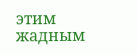этим жадным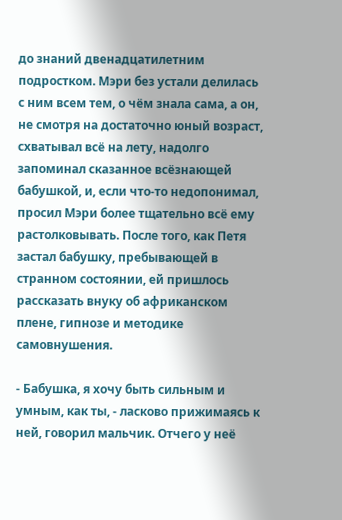до знаний двенадцатилетним подростком. Мэри без устали делилась с ним всем тем, о чём знала сама, а он, не смотря на достаточно юный возраст, схватывал всё на лету, надолго запоминал сказанное всёзнающей бабушкой, и, если что-то недопонимал, просил Мэри более тщательно всё ему растолковывать. После того, как Петя застал бабушку, пребывающей в странном состоянии, ей пришлось рассказать внуку об африканском плене, гипнозе и методике самовнушения.

- Бабушка, я хочу быть сильным и умным, как ты, - ласково прижимаясь к ней, говорил мальчик. Отчего у неё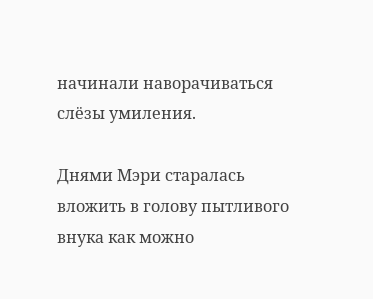начинали наворачиваться слёзы умиления.

Днями Мэри старалась вложить в голову пытливого внука как можно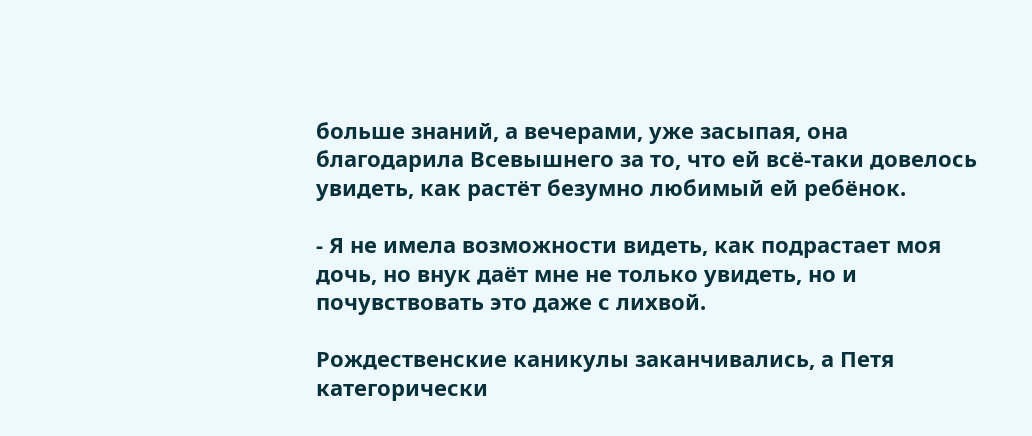больше знаний, а вечерами, уже засыпая, она благодарила Всевышнего за то, что ей всё-таки довелось увидеть, как растёт безумно любимый ей ребёнок.

- Я не имела возможности видеть, как подрастает моя дочь, но внук даёт мне не только увидеть, но и почувствовать это даже с лихвой.

Рождественские каникулы заканчивались, а Петя категорически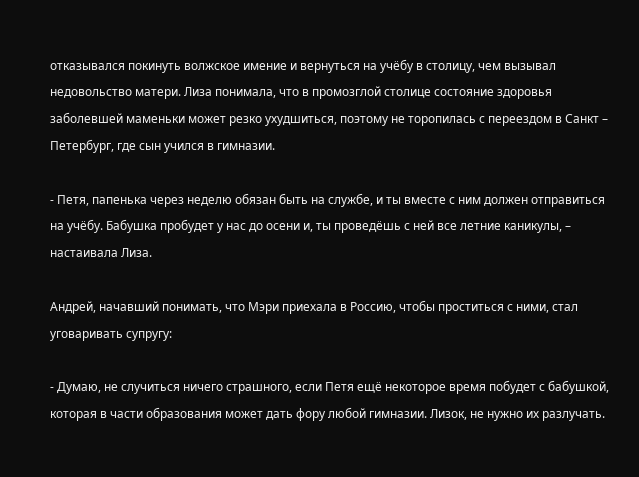отказывался покинуть волжское имение и вернуться на учёбу в столицу, чем вызывал недовольство матери. Лиза понимала, что в промозглой столице состояние здоровья заболевшей маменьки может резко ухудшиться, поэтому не торопилась с переездом в Санкт – Петербург, где сын учился в гимназии.

- Петя, папенька через неделю обязан быть на службе, и ты вместе с ним должен отправиться на учёбу. Бабушка пробудет у нас до осени и, ты проведёшь с ней все летние каникулы, – настаивала Лиза.

Андрей, начавший понимать, что Мэри приехала в Россию, чтобы проститься с ними, стал уговаривать супругу:

- Думаю, не случиться ничего страшного, если Петя ещё некоторое время побудет с бабушкой, которая в части образования может дать фору любой гимназии. Лизок, не нужно их разлучать.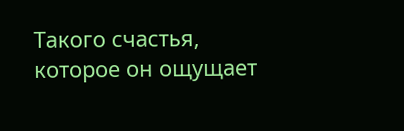Такого счастья, которое он ощущает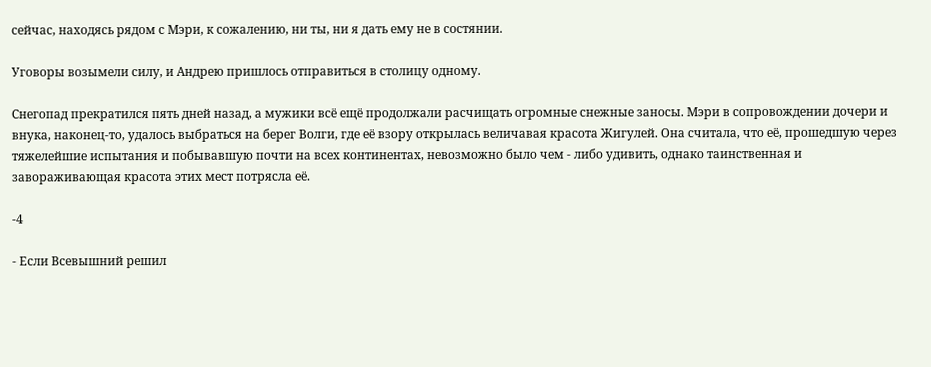сейчас, находясь рядом с Мэри, к сожалению, ни ты, ни я дать ему не в состянии.

Уговоры возымели силу, и Андрею пришлось отправиться в столицу одному.

Снегопад прекратился пять дней назад, а мужики всё ещё продолжали расчищать огромные снежные заносы. Мэри в сопровождении дочери и внука, наконец-то, удалось выбраться на берег Волги, где её взору открылась величавая красота Жигулей. Она считала, что её, прошедшую через тяжелейшие испытания и побывавшую почти на всех континентах, невозможно было чем - либо удивить, однако таинственная и завораживающая красота этих мест потрясла её.

-4

- Если Всевышний решил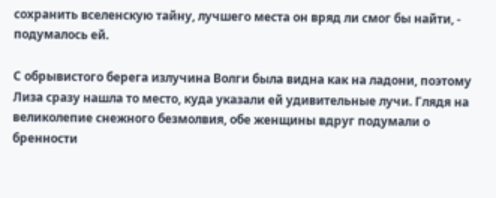сохранить вселенскую тайну, лучшего места он вряд ли смог бы найти, - подумалось ей.

С обрывистого берега излучина Волги была видна как на ладони, поэтому Лиза сразу нашла то место, куда указали ей удивительные лучи. Глядя на великолепие снежного безмолвия, обе женщины вдруг подумали о бренности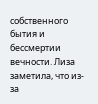собственного бытия и бессмертии вечности. Лиза заметила, что из-за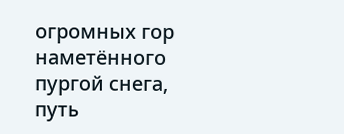огромных гор наметённого пургой снега, путь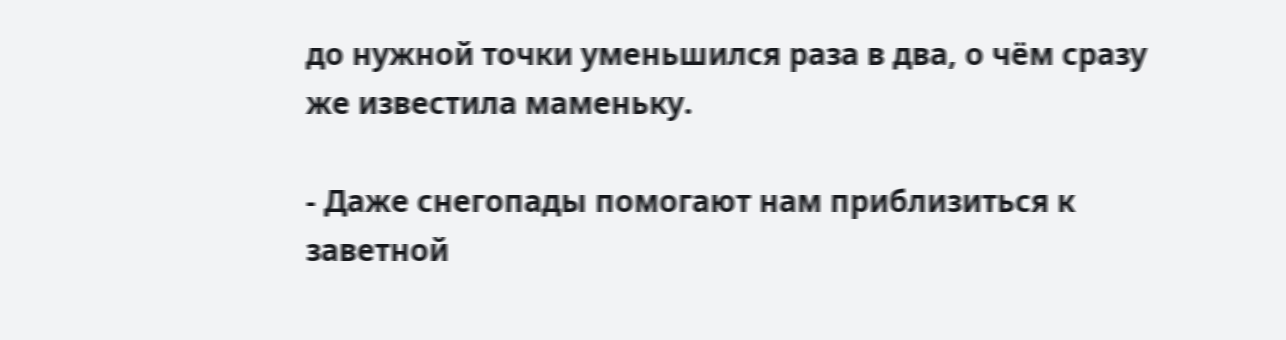до нужной точки уменьшился раза в два, о чём сразу же известила маменьку.

- Даже снегопады помогают нам приблизиться к заветной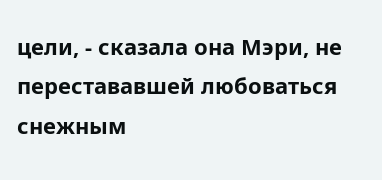цели, - сказала она Мэри, не перестававшей любоваться снежным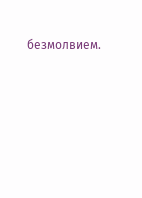безмолвием.